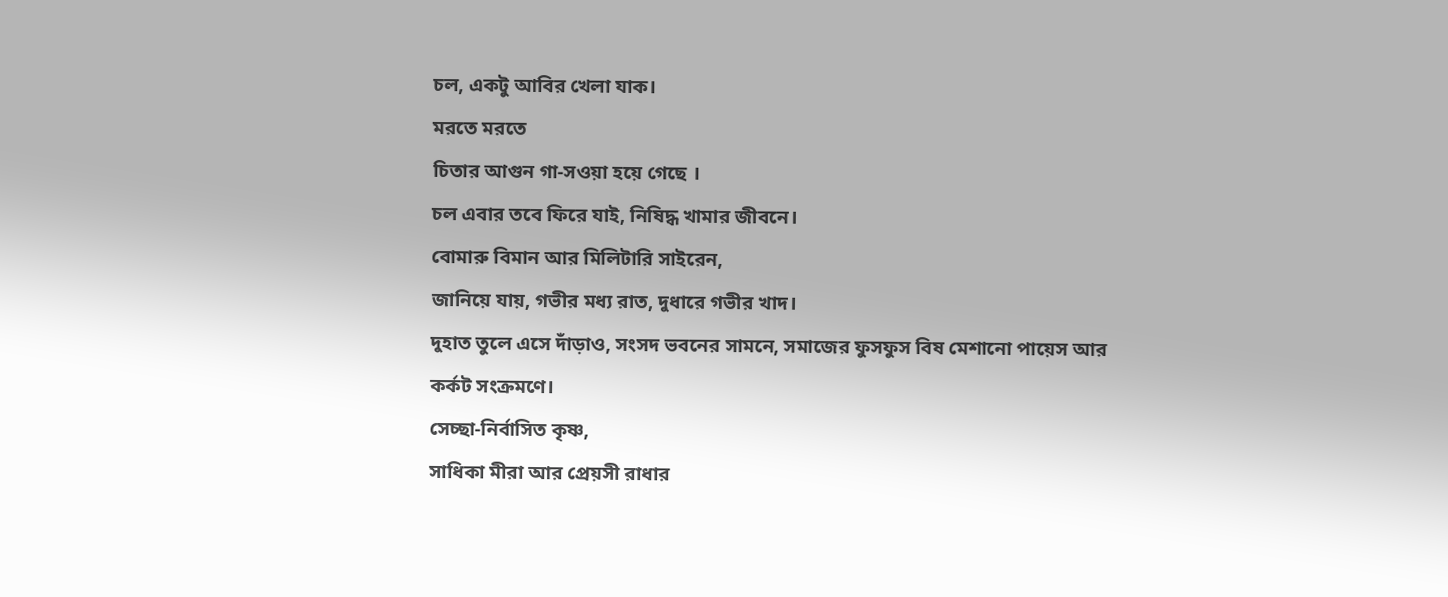চল, একটু আবির খেলা যাক।
মরতে মরতে
চিতার আগুন গা-সওয়া হয়ে গেছে ।
চল এবার তবে ফিরে যাই, নিষিদ্ধ খামার জীবনে।
বোমারু বিমান আর মিলিটারি সাইরেন,
জানিয়ে যায়, গভীর মধ্য রাত, দুধারে গভীর খাদ।
দুহাত তুলে এসে দাঁড়াও, সংসদ ভবনের সামনে, সমাজের ফুসফুস বিষ মেশানো পায়েস আর
কর্কট সংক্রমণে।
সেচ্ছা-নির্বাসিত কৃষ্ণ,
সাধিকা মীরা আর প্রেয়সী রাধার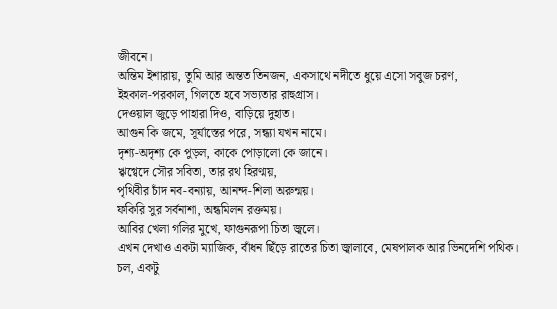জীবনে।
অন্তিম ইশারায়, তুমি আর অন্তত তিনজন, একসাথে নদীতে ধুয়ে এসো সবুজ চরণ,
ইহকাল-পরকাল, গিলতে হবে সভ্যতার রাহুগ্রাস।
দেওয়াল জুড়ে পাহারা দিও, বাড়িয়ে দুহাত।
আগুন কি জমে, সূর্যাস্তের পরে, সন্ধ্যা যখন নামে।
দৃশ্য-অদৃশ্য কে পুড়ল, কাকে পোড়ালো কে জানে।
ৠগ্বেদে সৌর সবিতা, তার রথ হিরণ্ময়,
পৃথিবীর চাঁদ নব-বন্যায়, আনন্দ-শিলা অরুন্ময়।
ফকিরি সুর সর্বনাশা, অন্ধমিলন রক্তময়।
আবির খেলা গলির মুখে, ফাগুনরূপা চিতা জ্বলে।
এখন দেখাও একটা ম্যাজিক, বাঁধন ছিঁড়ে রাতের চিতা জ্বালাবে, মেষপালক আর ভিনদেশি পথিক।
চল, একটু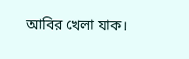আবির খেলা যাক।